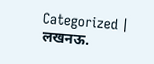Categorized | लखनऊ.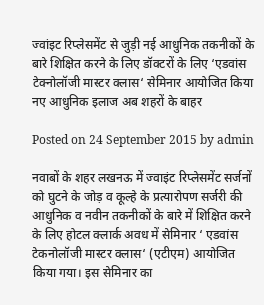ज्वांइट रिप्लेसमेंट से जुड़ी नई आधुनिक तकनीकों के बारे शिक्षित करने के लिए डॉक्टरों के लिए ‘एडवांस टेक्नोलॉजी मास्टर क्लास‘ सेमिनार आयोजित किया नए आधुनिक इलाज अब शहरों के बाहर

Posted on 24 September 2015 by admin

नवाबों के शहर लखनऊ में ज्वाइंट रिप्लेसमेंट सर्जनों को घुटने के जोड़ व कूल्हे के प्रत्यारोपण सर्जरी की आधुनिक व नवीन तकनीकों के बारे में शिक्षित करने के लिए होटल क्लार्क अवध में सेमिनार ‘ एडवांस टेकनोलॉजी मास्टर क्लास‘ (एटीएम) आयोजित किया गया। इस सेमिनार का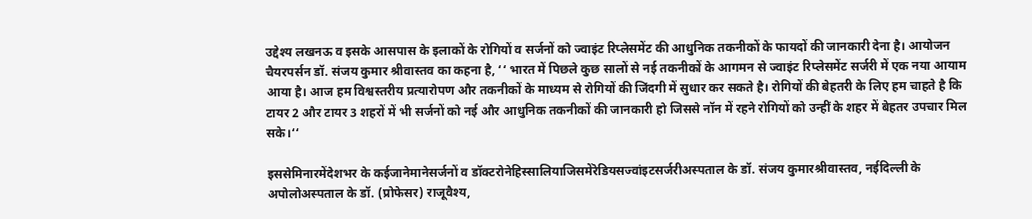उद्देश्य लखनऊ व इसके आसपास के इलाकों के रोगियों व सर्जनों को ज्वाइंट रिप्लेसमेंट की आधुनिक तकनीकों के फायदों की जानकारी देना है। आयोजन चैयरपर्सन डॉ. संजय कुमार श्रीवास्तव का कहना है, ‘‘ भारत में पिछले कुछ सालों से नई तकनीकों के आगमन से ज्वाइंट रिप्लेसमेंट सर्जरी में एक नया आयाम आया है। आज हम विश्वस्तरीय प्रत्यारोपण और तकनीकों के माध्यम से रोगियों की जिंदगी में सुधार कर सकते है। रोगियों की बेहतरी के लिए हम चाहते है कि टायर 2 और टायर 3 शहरों में भी सर्जनों को नई और आधुनिक तकनीकों की जानकारी हो जिससे नॉन में रहने रोगियों को उन्हीं के शहर में बेहतर उपचार मिल सके।‘‘

इससेमिनारमेंदेशभर के कईजानेमानेसर्जनों व डॉक्टरोनेहिस्सालियाजिसमेंरेडियसज्वांइटसर्जरीअस्पताल के डॉ. संजय कुमारश्रीवास्तव, नईदिल्ली के अपोलोअस्पताल के डॉ. (प्रोफेसर) राजूवैश्य,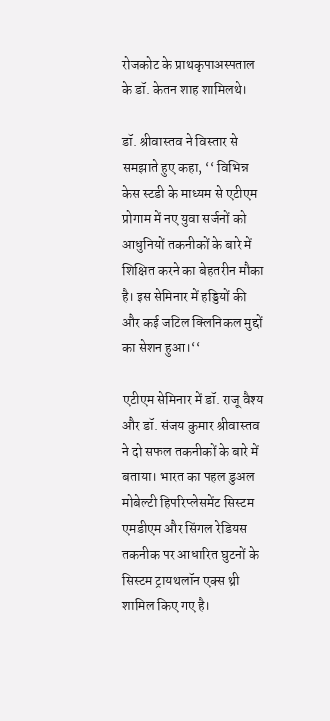रोजकोट के प्राथकृपाअस्पताल के डॉ. केतन शाह शामिलथे।

डॉ. श्रीवास्तव ने विस्तार से समझाते हुए कहा, ‘‘ विभिन्न केस स्टडी के माध्यम से एटीएम प्रोगाम में नए युवा सर्जनों को आधुनियों तकनीकों के बारे में शिक्षित करने का बेहतरीन मौका है। इस सेमिनार में हड्डियों की और कई जटिल क्लिनिकल मुद्दों का सेशन हुआ।‘‘

एटीएम सेमिनार में डॉ. राजू वैश्य और डॉ. संजय कुमार श्रीवास्तव ने दो सफल तकनीकों के बारे में बताया। भारत का पहल डुअल मोबेल्टी हिपरिप्लेसमेंट सिस्टम एमडीएम और सिंगल रेडियस तकनीक पर आधारित घुटनों के सिस्टम ट्रायथलॉन एक्स थ्री शामिल किए गए है।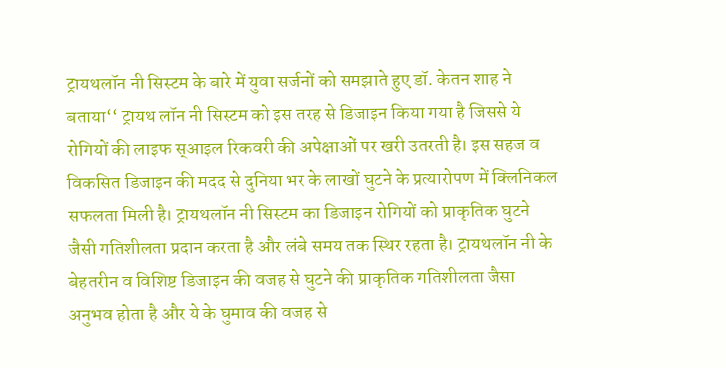ट्रायथलॉन नी सिस्टम के बारे में युवा सर्जनों को समझाते हुए डॉ. केतन शाह ने बताया‘‘ ट्रायथ लॉन नी सिस्टम को इस तरह से डिजाइन किया गया है जिससे ये रोगियों की लाइफ स्आइल रिकवरी की अपेक्षाओं पर खरी उतरती है। इस सहज व विकसित डिजाइन की मदद से दुनिया भर के लाखों घुटने के प्रत्यारोपण में क्लिनिकल सफलता मिली है। ट्रायथलॉन नी सिस्टम का डिजाइन रोगियों को प्राकृतिक घुटने जैसी गतिशीलता प्रदान करता है और लंबे समय तक स्थिर रहता है। ट्रायथलॉन नी के बेहतरीन व विशिष्ट डिजाइन की वजह से घुटने की प्राकृतिक गतिशीलता जैसा अनुभव होता है और ये के घुमाव की वजह से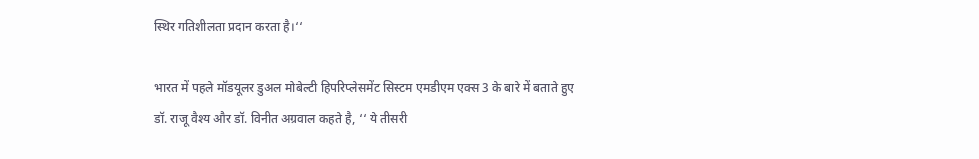स्थिर गतिशीलता प्रदान करता है।‘‘

भारत में पहले मॉडयूलर डुअल मोबेल्टी हिपरिप्लेसमेंट सिस्टम एमडीएम एक्स 3 के बारे में बताते हुए डॉ. राजू वैश्य और डॉ. विनीत अग्रवाल कहते है, ‘‘ ये तीसरी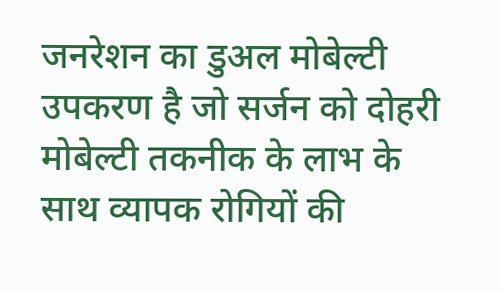जनरेशन का डुअल मोबेल्टी उपकरण है जो सर्जन को दोहरी मोबेल्टी तकनीक के लाभ के साथ व्यापक रोगियों की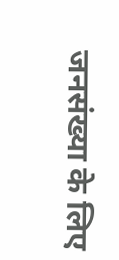जनसंख्या के लिए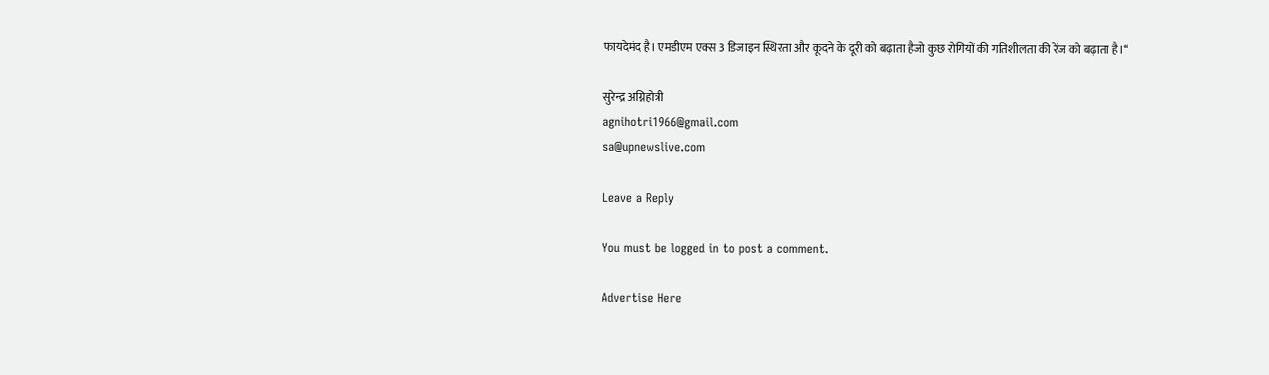फायदेमंद है। एमडीएम एक्स 3 डिजाइन स्थिरता और कूदने के दूरी को बढ़ाता हैजो कुछ रोगियों की गतिशीलता की रेंज को बढ़ाता है।‘‘

सुरेन्द्र अग्निहोत्री
agnihotri1966@gmail.com
sa@upnewslive.com

Leave a Reply

You must be logged in to post a comment.

Advertise Here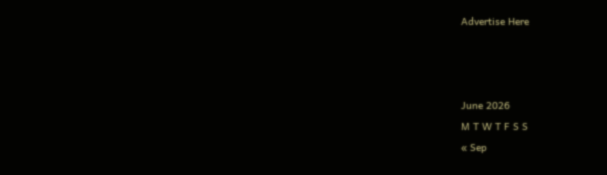Advertise Here



June 2026
M T W T F S S
« Sep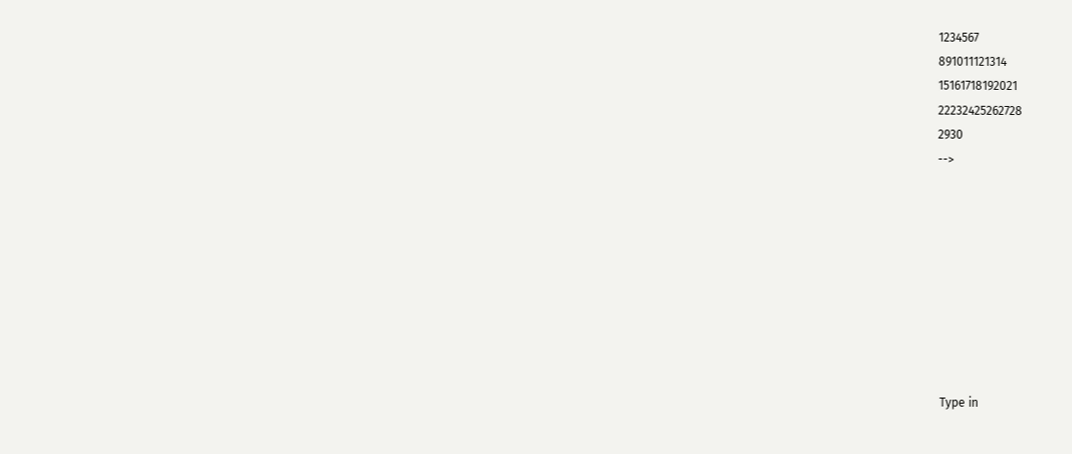1234567
891011121314
15161718192021
22232425262728
2930
-->









 Type in